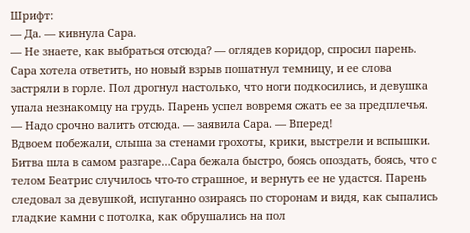Шрифт:
— Да. — кивнула Сара.
— Не знаете, как выбраться отсюда? — оглядев коридор, спросил парень.
Сара хотела ответить, но новый взрыв пошатнул темницу, и ее слова застряли в горле. Пол дрогнул настолько, что ноги подкосились, и девушка упала незнакомцу на грудь. Парень успел вовремя сжать ее за предплечья.
— Надо срочно валить отсюда. — заявила Сара. — Вперед!
Вдвоем побежали, слыша за стенами грохоты, крики, выстрели и вспышки. Битва шла в самом разгаре…Сара бежала быстро, боясь опоздать, боясь, что с телом Беатрис случилось что-то страшное, и вернуть ее не удастся. Парень следовал за девушкой, испуганно озираясь по сторонам и видя, как сыпались гладкие камни с потолка, как обрушались на пол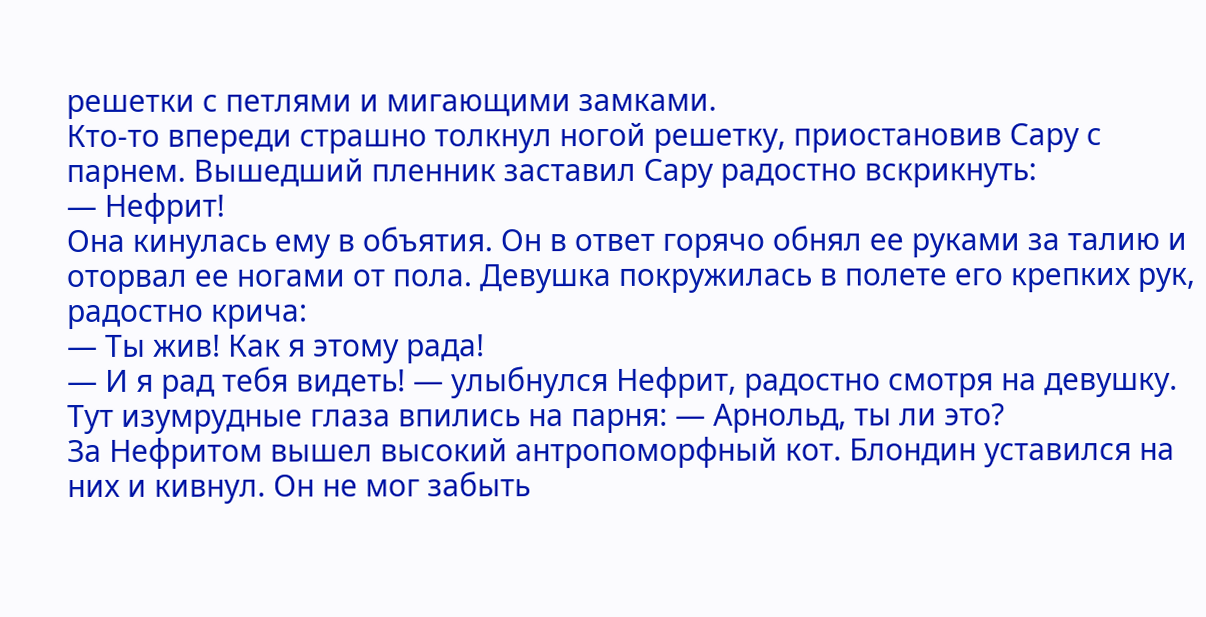решетки с петлями и мигающими замками.
Кто-то впереди страшно толкнул ногой решетку, приостановив Сару с парнем. Вышедший пленник заставил Сару радостно вскрикнуть:
— Нефрит!
Она кинулась ему в объятия. Он в ответ горячо обнял ее руками за талию и оторвал ее ногами от пола. Девушка покружилась в полете его крепких рук, радостно крича:
— Ты жив! Как я этому рада!
— И я рад тебя видеть! — улыбнулся Нефрит, радостно смотря на девушку. Тут изумрудные глаза впились на парня: — Арнольд, ты ли это?
За Нефритом вышел высокий антропоморфный кот. Блондин уставился на них и кивнул. Он не мог забыть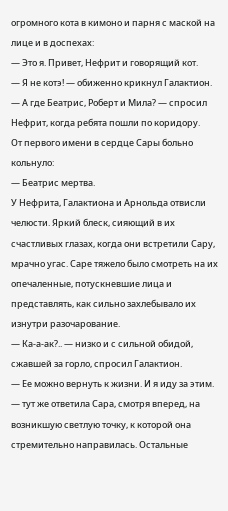огромного кота в кимоно и парня с маской на лице и в доспехах:
— Это я. Привет, Нефрит и говорящий кот.
— Я не котэ! — обиженно крикнул Галактион.
— А где Беатрис, Роберт и Мила? — спросил Нефрит, когда ребята пошли по коридору.
От первого имени в сердце Сары больно кольнуло:
— Беатрис мертва.
У Нефрита, Галактиона и Арнольда отвисли челюсти. Яркий блеск, сияющий в их счастливых глазах, когда они встретили Сару, мрачно угас. Саре тяжело было смотреть на их опечаленные, потускневшие лица и представлять, как сильно захлебывало их изнутри разочарование.
— Ка-а-ак?.. — низко и с сильной обидой, сжавшей за горло, спросил Галактион.
— Ее можно вернуть к жизни. И я иду за этим. — тут же ответила Сара, смотря вперед, на возникшую светлую точку, к которой она стремительно направилась. Остальные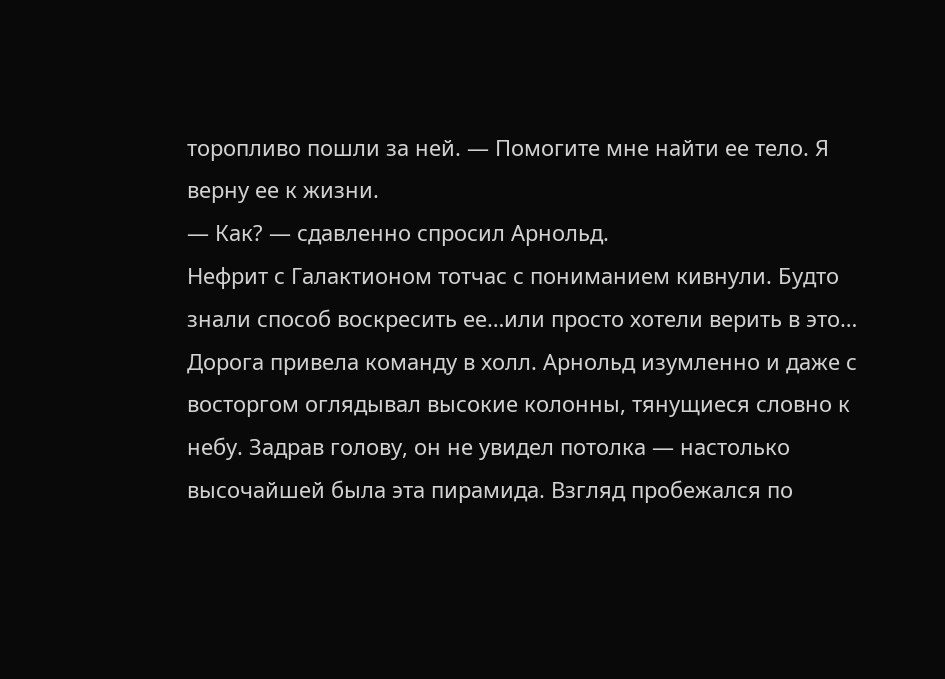торопливо пошли за ней. — Помогите мне найти ее тело. Я верну ее к жизни.
— Как? — сдавленно спросил Арнольд.
Нефрит с Галактионом тотчас с пониманием кивнули. Будто знали способ воскресить ее…или просто хотели верить в это…
Дорога привела команду в холл. Арнольд изумленно и даже с восторгом оглядывал высокие колонны, тянущиеся словно к небу. Задрав голову, он не увидел потолка — настолько высочайшей была эта пирамида. Взгляд пробежался по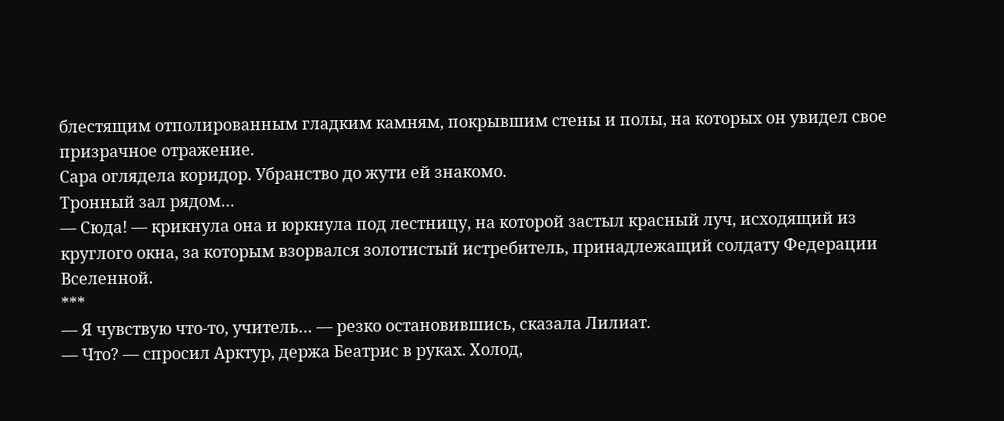блестящим отполированным гладким камням, покрывшим стены и полы, на которых он увидел свое призрачное отражение.
Сара оглядела коридор. Убранство до жути ей знакомо.
Тронный зал рядом…
— Сюда! — крикнула она и юркнула под лестницу, на которой застыл красный луч, исходящий из круглого окна, за которым взорвался золотистый истребитель, принадлежащий солдату Федерации Вселенной.
***
— Я чувствую что-то, учитель… — резко остановившись, сказала Лилиат.
— Что? — спросил Арктур, держа Беатрис в руках. Холод,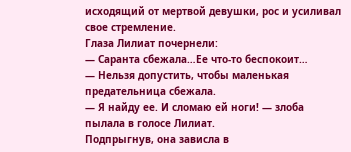исходящий от мертвой девушки, рос и усиливал свое стремление.
Глаза Лилиат почернели:
— Саранта сбежала…Ее что-то беспокоит…
— Нельзя допустить, чтобы маленькая предательница сбежала.
— Я найду ее. И сломаю ей ноги! — злоба пылала в голосе Лилиат.
Подпрыгнув, она зависла в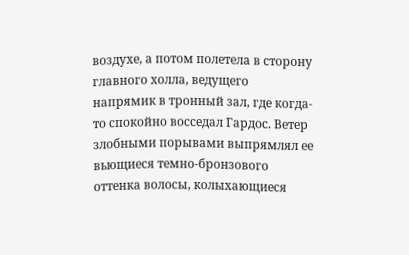воздухе, а потом полетела в сторону главного холла, ведущего напрямик в тронный зал, где когда-то спокойно восседал Гардос. Ветер злобными порывами выпрямлял ее вьющиеся темно-бронзового оттенка волосы, колыхающиеся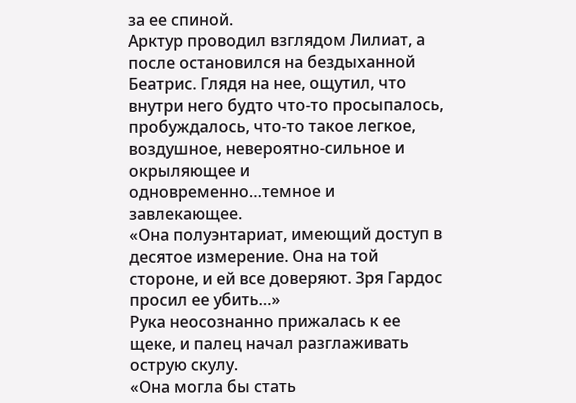за ее спиной.
Арктур проводил взглядом Лилиат, а после остановился на бездыханной Беатрис. Глядя на нее, ощутил, что внутри него будто что-то просыпалось, пробуждалось, что-то такое легкое, воздушное, невероятно-сильное и окрыляющее и одновременно…темное и завлекающее.
«Она полуэнтариат, имеющий доступ в десятое измерение. Она на той стороне, и ей все доверяют. Зря Гардос просил ее убить…»
Рука неосознанно прижалась к ее щеке, и палец начал разглаживать острую скулу.
«Она могла бы стать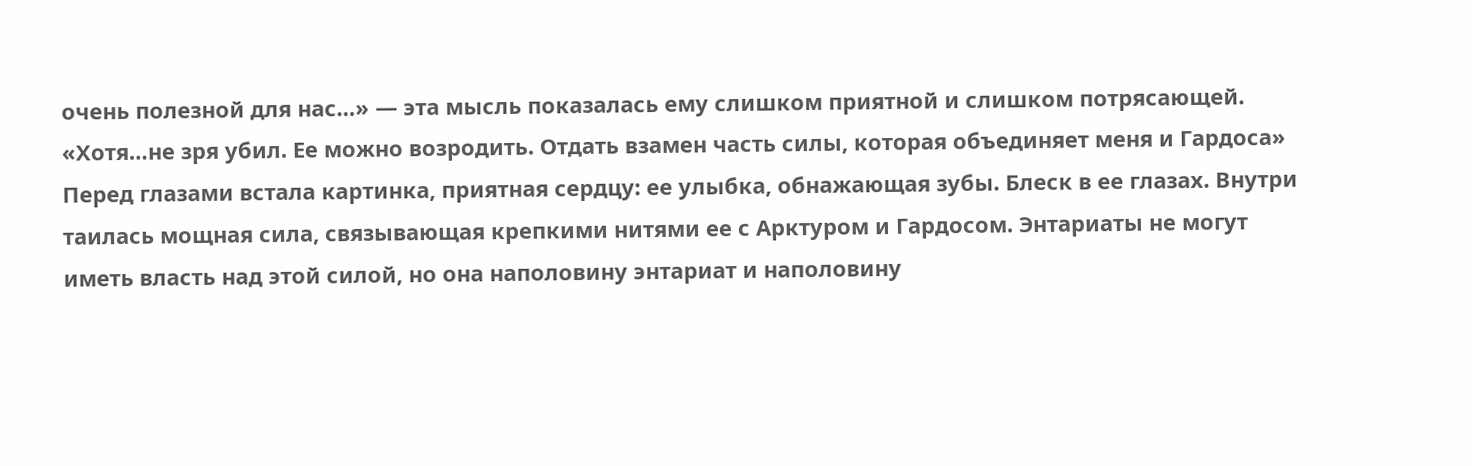очень полезной для нас…» — эта мысль показалась ему слишком приятной и слишком потрясающей.
«Хотя…не зря убил. Ее можно возродить. Отдать взамен часть силы, которая объединяет меня и Гардоса»
Перед глазами встала картинка, приятная сердцу: ее улыбка, обнажающая зубы. Блеск в ее глазах. Внутри таилась мощная сила, связывающая крепкими нитями ее с Арктуром и Гардосом. Энтариаты не могут иметь власть над этой силой, но она наполовину энтариат и наполовину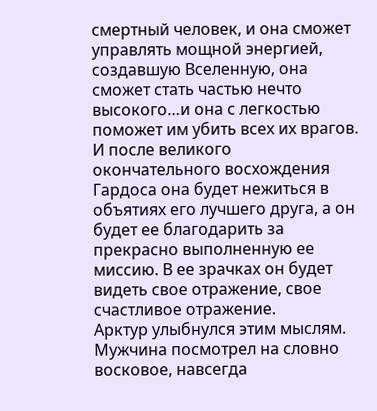смертный человек, и она сможет управлять мощной энергией, создавшую Вселенную, она сможет стать частью нечто высокого…и она с легкостью поможет им убить всех их врагов. И после великого окончательного восхождения Гардоса она будет нежиться в объятиях его лучшего друга, а он будет ее благодарить за прекрасно выполненную ее миссию. В ее зрачках он будет видеть свое отражение, свое счастливое отражение.
Арктур улыбнулся этим мыслям.
Мужчина посмотрел на словно восковое, навсегда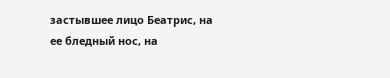застывшее лицо Беатрис, на ее бледный нос, на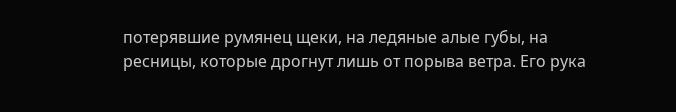потерявшие румянец щеки, на ледяные алые губы, на ресницы, которые дрогнут лишь от порыва ветра. Его рука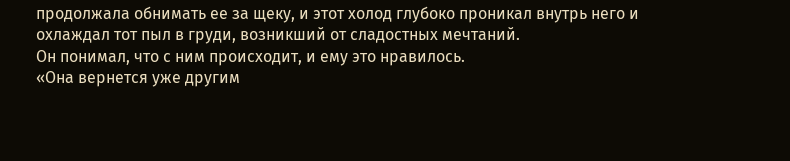продолжала обнимать ее за щеку, и этот холод глубоко проникал внутрь него и охлаждал тот пыл в груди, возникший от сладостных мечтаний.
Он понимал, что с ним происходит, и ему это нравилось.
«Она вернется уже другим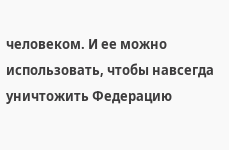человеком. И ее можно использовать, чтобы навсегда уничтожить Федерацию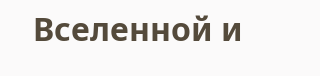Вселенной и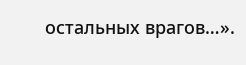остальных врагов…».